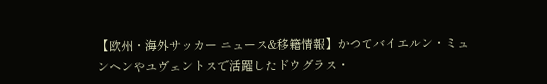【欧州・海外サッカー ニュース&移籍情報】かつてバイエルン・ミュンヘンやユヴェントスで活躍したドウグラス・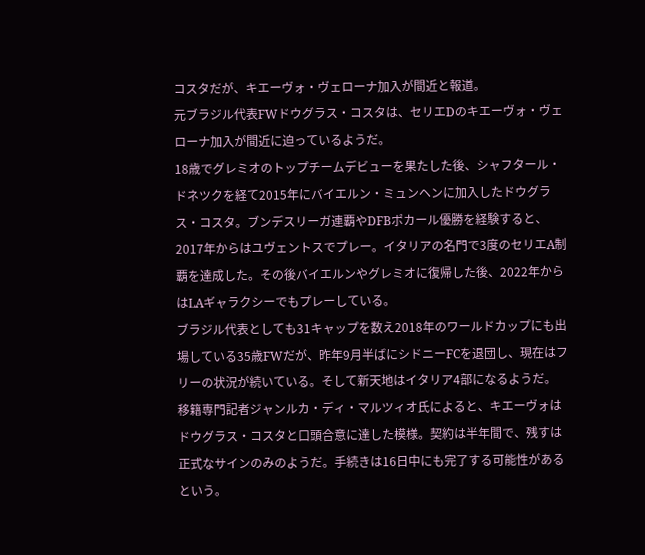コスタだが、キエーヴォ・ヴェローナ加入が間近と報道。
元ブラジル代表FWドウグラス・コスタは、セリエDのキエーヴォ・ヴェローナ加入が間近に迫っているようだ。
18歳でグレミオのトップチームデビューを果たした後、シャフタール・ドネツクを経て2015年にバイエルン・ミュンヘンに加入したドウグラス・コスタ。ブンデスリーガ連覇やDFBポカール優勝を経験すると、2017年からはユヴェントスでプレー。イタリアの名門で3度のセリエA制覇を達成した。その後バイエルンやグレミオに復帰した後、2022年からはLAギャラクシーでもプレーしている。
ブラジル代表としても31キャップを数え2018年のワールドカップにも出場している35歳FWだが、昨年9月半ばにシドニーFCを退団し、現在はフリーの状況が続いている。そして新天地はイタリア4部になるようだ。
移籍専門記者ジャンルカ・ディ・マルツィオ氏によると、キエーヴォはドウグラス・コスタと口頭合意に達した模様。契約は半年間で、残すは正式なサインのみのようだ。手続きは16日中にも完了する可能性があるという。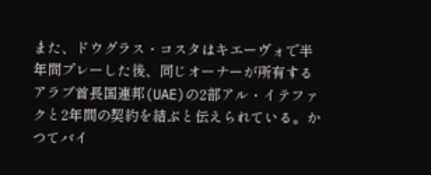また、ドウグラス・コスタはキエーヴォで半年間プレーした後、同じオーナーが所有するアラブ首長国連邦(UAE)の2部アル・イテファクと2年間の契約を結ぶと伝えられている。かつてバイ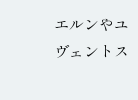エルンやユヴェントス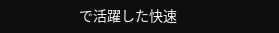で活躍した快速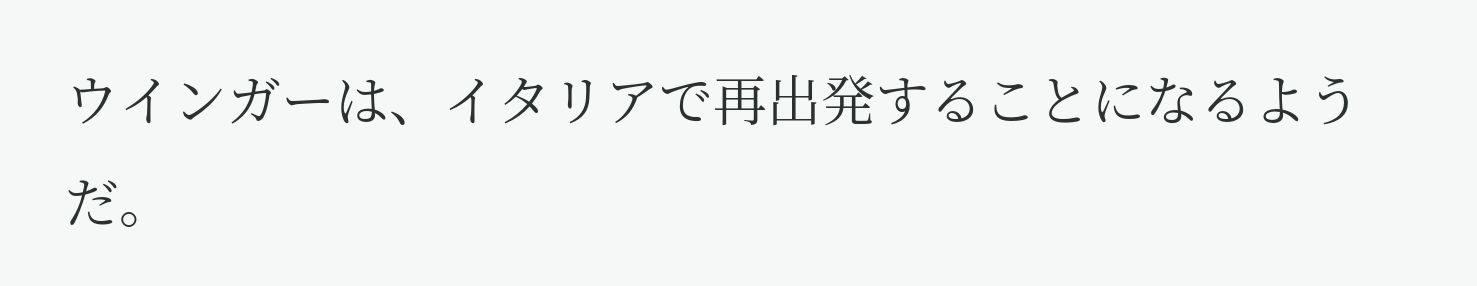ウインガーは、イタリアで再出発することになるようだ。